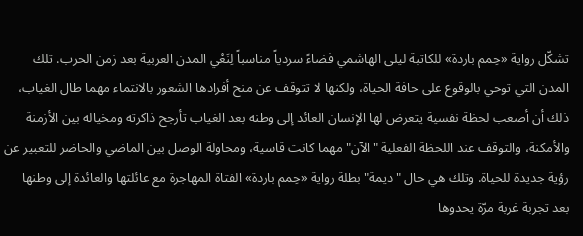تشكّل رواية «حِمم باردة» للكاتبة ليلى الهاشمي فضاءً سردياً مناسباً لِنَعْي المدن العربية بعد زمن الحرب. تلك المدن التي توحي بالوقوع على حافة الحياة، ولكنها لا تتوقف عن منح أفرادها الشعور بالانتماء مهما طال الغياب، ذلك أن أصعب لحظة نفسية يتعرض لها الإنسان العائد إلى وطنه بعد الغياب تأرجح ذاكرته ومخياله بين الأزمنة والأمكنة، والتوقف عند اللحظة الفعلية "الآن" مهما كانت قاسية، ومحاولة الوصل بين الماضي والحاضر للتعبير عن رؤية جديدة للحياة. وتلك هي حال "ديمة" بطلة رواية «حِمم باردة» الفتاة المهاجرة مع عائلتها والعائدة إلى وطنها بعد تجربة غربة مرّة يحدوها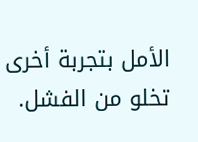الأمل بتجربة أخرى تخلو من الفشل.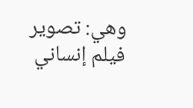وهي: تصوير فيلم إنساني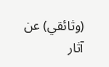(وثائقي) عن آثار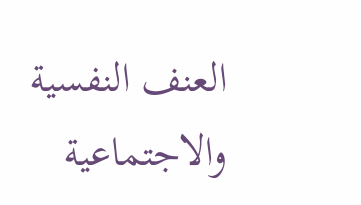العنف النفسية والاجتماعية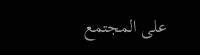على المجتمع